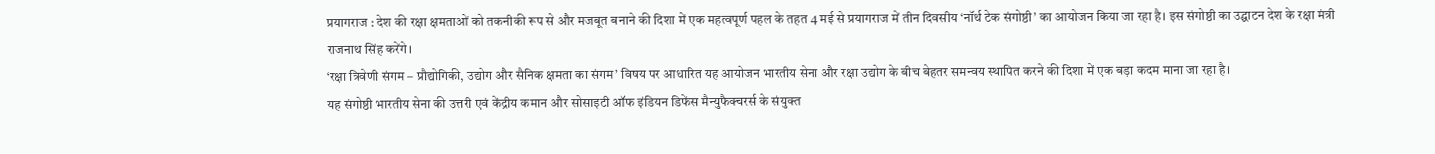प्रयागराज : देश की रक्षा क्षमताओं को तकनीकी रूप से और मजबूत बनाने की दिशा में एक महत्वपूर्ण पहल के तहत 4 मई से प्रयागराज में तीन दिवसीय ‘नॉर्थ टेक संगोष्ठी’ का आयोजन किया जा रहा है। इस संगोष्ठी का उद्घाटन देश के रक्षा मंत्री राजनाथ सिंह करेंगे।
‘रक्षा त्रिवेणी संगम – प्रौद्योगिकी, उद्योग और सैनिक क्षमता का संगम’ विषय पर आधारित यह आयोजन भारतीय सेना और रक्षा उद्योग के बीच बेहतर समन्वय स्थापित करने की दिशा में एक बड़ा कदम माना जा रहा है।
यह संगोष्ठी भारतीय सेना की उत्तरी एवं केंद्रीय कमान और सोसाइटी ऑफ इंडियन डिफेंस मैन्युफैक्चरर्स के संयुक्त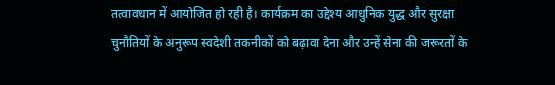तत्वावधान में आयोजित हो रही है। कार्यक्रम का उद्देश्य आधुनिक युद्ध और सुरक्षा चुनौतियों के अनुरूप स्वदेशी तकनीकों को बढ़ावा देना और उन्हें सेना की जरूरतों के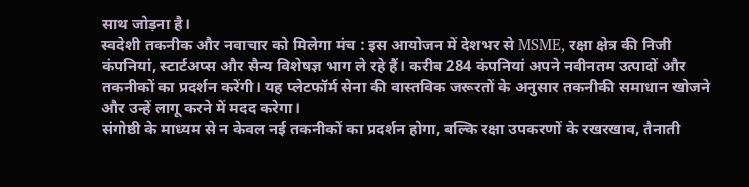साथ जोड़ना है।
स्वदेशी तकनीक और नवाचार को मिलेगा मंच : इस आयोजन में देशभर से MSME, रक्षा क्षेत्र की निजी कंपनियां, स्टार्टअप्स और सैन्य विशेषज्ञ भाग ले रहे हैं। करीब 284 कंपनियां अपने नवीनतम उत्पादों और तकनीकों का प्रदर्शन करेंगी। यह प्लेटफॉर्म सेना की वास्तविक जरूरतों के अनुसार तकनीकी समाधान खोजने और उन्हें लागू करने में मदद करेगा।
संगोष्ठी के माध्यम से न केवल नई तकनीकों का प्रदर्शन होगा, बल्कि रक्षा उपकरणों के रखरखाव, तैनाती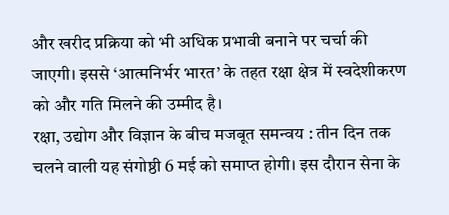और खरीद प्रक्रिया को भी अधिक प्रभावी बनाने पर चर्चा की जाएगी। इससे ‘आत्मनिर्भर भारत’ के तहत रक्षा क्षेत्र में स्वदेशीकरण को और गति मिलने की उम्मीद है।
रक्षा, उद्योग और विज्ञान के बीच मजबूत समन्वय : तीन दिन तक चलने वाली यह संगोष्ठी 6 मई को समाप्त होगी। इस दौरान सेना के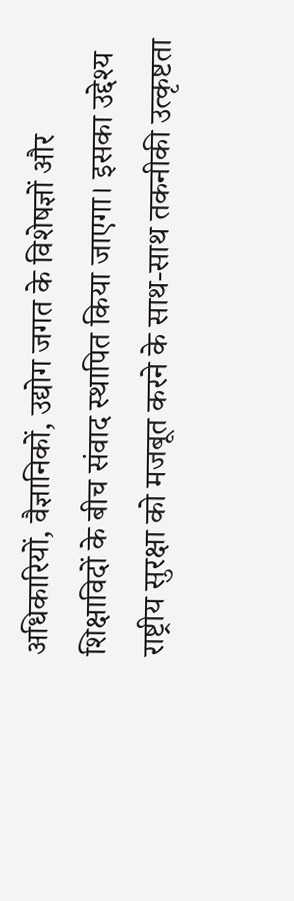अधिकारियों, वैज्ञानिकों, उद्योग जगत के विशेषज्ञों और शिक्षाविदों के बीच संवाद स्थापित किया जाएगा। इसका उद्देश्य राष्ट्रीय सुरक्षा को मजबूत करने के साथ-साथ तकनीकी उत्कृष्टता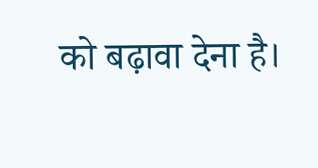को बढ़ावा देना है।